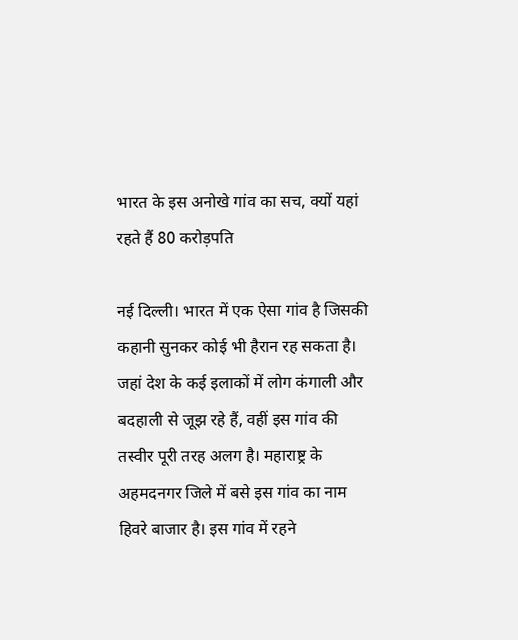भारत के इस अनोखे गांव का सच, क्यों यहां रहते हैं 80 करोड़पति

नई दिल्ली। भारत में एक ऐसा गांव है जिसकी कहानी सुनकर कोई भी हैरान रह सकता है। जहां देश के कई इलाकों में लोग कंगाली और बदहाली से जूझ रहे हैं, वहीं इस गांव की तस्वीर पूरी तरह अलग है। महाराष्ट्र के अहमदनगर जिले में बसे इस गांव का नाम हिवरे बाजार है। इस गांव में रहने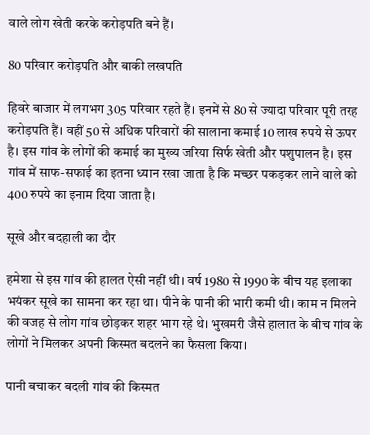वाले लोग खेती करके करोड़पति बने हैं।

80 परिवार करोड़पति और बाकी लखपति

हिवरे बाजार में लगभग 305 परिवार रहते हैं। इनमें से 80 से ज्यादा परिवार पूरी तरह करोड़पति हैं। वहीं 50 से अधिक परिवारों की सालाना कमाई 10 लाख रुपये से ऊपर है। इस गांव के लोगों की कमाई का मुख्य जरिया सिर्फ खेती और पशुपालन है। इस गांव में साफ-सफाई का इतना ध्यान रखा जाता है कि मच्छर पकड़कर लाने वाले को 400 रुपये का इनाम दिया जाता है।

सूखे और बदहाली का दौर

हमेशा से इस गांव की हालत ऐसी नहीं थी। वर्ष 1980 से 1990 के बीच यह इलाका भयंकर सूखे का सामना कर रहा था। पीने के पानी की भारी कमी थी। काम न मिलने की वजह से लोग गांव छोड़कर शहर भाग रहे थे। भुखमरी जैसे हालात के बीच गांव के लोगों ने मिलकर अपनी किस्मत बदलने का फैसला किया।

पानी बचाकर बदली गांव की किस्मत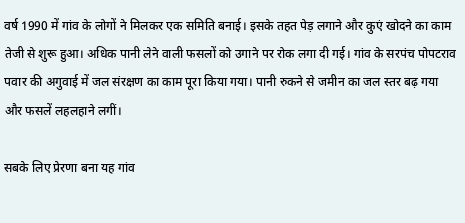वर्ष 1990 में गांव के लोगों ने मिलकर एक समिति बनाई। इसके तहत पेड़ लगाने और कुएं खोदने का काम तेजी से शुरू हुआ। अधिक पानी लेने वाली फसलों को उगाने पर रोक लगा दी गई। गांव के सरपंच पोपटराव पवार की अगुवाई में जल संरक्षण का काम पूरा किया गया। पानी रुकने से जमीन का जल स्तर बढ़ गया और फसलें लहलहाने लगीं।

सबके लिए प्रेरणा बना यह गांव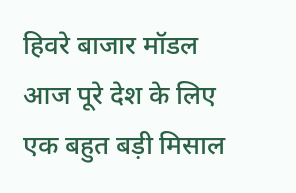हिवरे बाजार मॉडल आज पूरे देश के लिए एक बहुत बड़ी मिसाल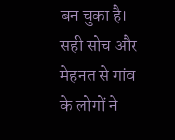बन चुका है। सही सोच और मेहनत से गांव के लोगों ने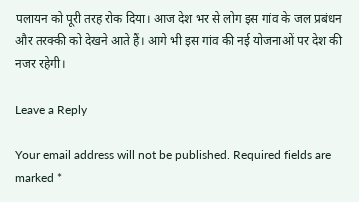पलायन को पूरी तरह रोक दिया। आज देश भर से लोग इस गांव के जल प्रबंधन और तरक्की को देखने आते हैं। आगे भी इस गांव की नई योजनाओं पर देश की नजर रहेगी।

Leave a Reply

Your email address will not be published. Required fields are marked *